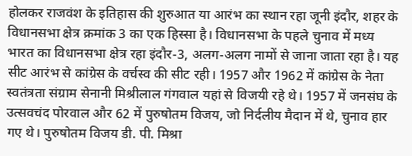होलकर राजवंश के इतिहास की शुरुआत या आरंभ का स्थान रहा जूनी इंदौर, शहर के विधानसभा क्षेत्र क्रमांक 3 का एक हिस्सा है। विधानसभा के पहले चुनाव में मध्य भारत का विधानसभा क्षेत्र रहा इंदौर-3, अलग-अलग नामों से जाना जाता रहा है। यह सीट आरंभ से कांग्रेस के वर्चस्व की सीट रही। 1957 और 1962 में कांग्रेस के नेता स्वतंत्रता संग्राम सेनानी मिश्रीलाल गंगवाल यहां से विजयी रहे थे। 1957 में जनसंघ के उत्सवचंद पोरवाल और 62 में पुरुषोतम विजय, जो निर्दलीय मैदान में थे, चुनाव हार गए थे। पुरुषोतम विजय डी. पी. मिश्रा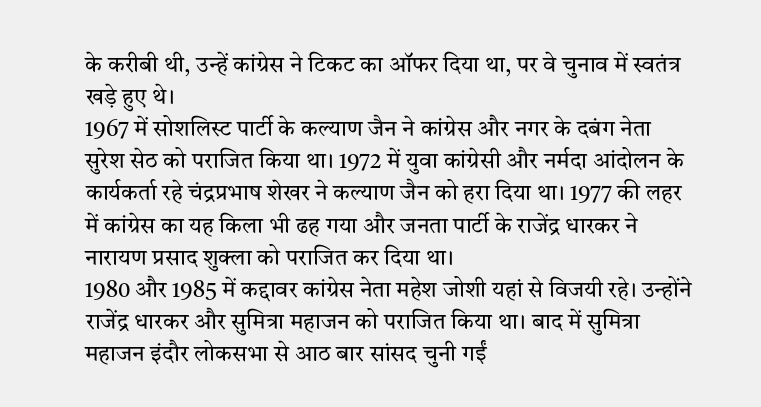के करीबी थी, उन्हें कांग्रेस ने टिकट का ऑफर दिया था, पर वे चुनाव में स्वतंत्र खड़े हुए थे।
1967 में सोशलिस्ट पार्टी के कल्याण जैन ने कांग्रेस और नगर के दबंग नेता सुरेश सेठ को पराजित किया था। 1972 में युवा कांग्रेसी और नर्मदा आंदोलन के कार्यकर्ता रहे चंद्रप्रभाष शेखर ने कल्याण जैन को हरा दिया था। 1977 की लहर में कांग्रेस का यह किला भी ढह गया और जनता पार्टी के राजेंद्र धारकर ने नारायण प्रसाद शुक्ला को पराजित कर दिया था।
1980 और 1985 में कद्दावर कांग्रेस नेता महेश जोशी यहां से विजयी रहे। उन्होंने राजेंद्र धारकर और सुमित्रा महाजन को पराजित किया था। बाद में सुमित्रा महाजन इंदौर लोकसभा से आठ बार सांसद चुनी गईं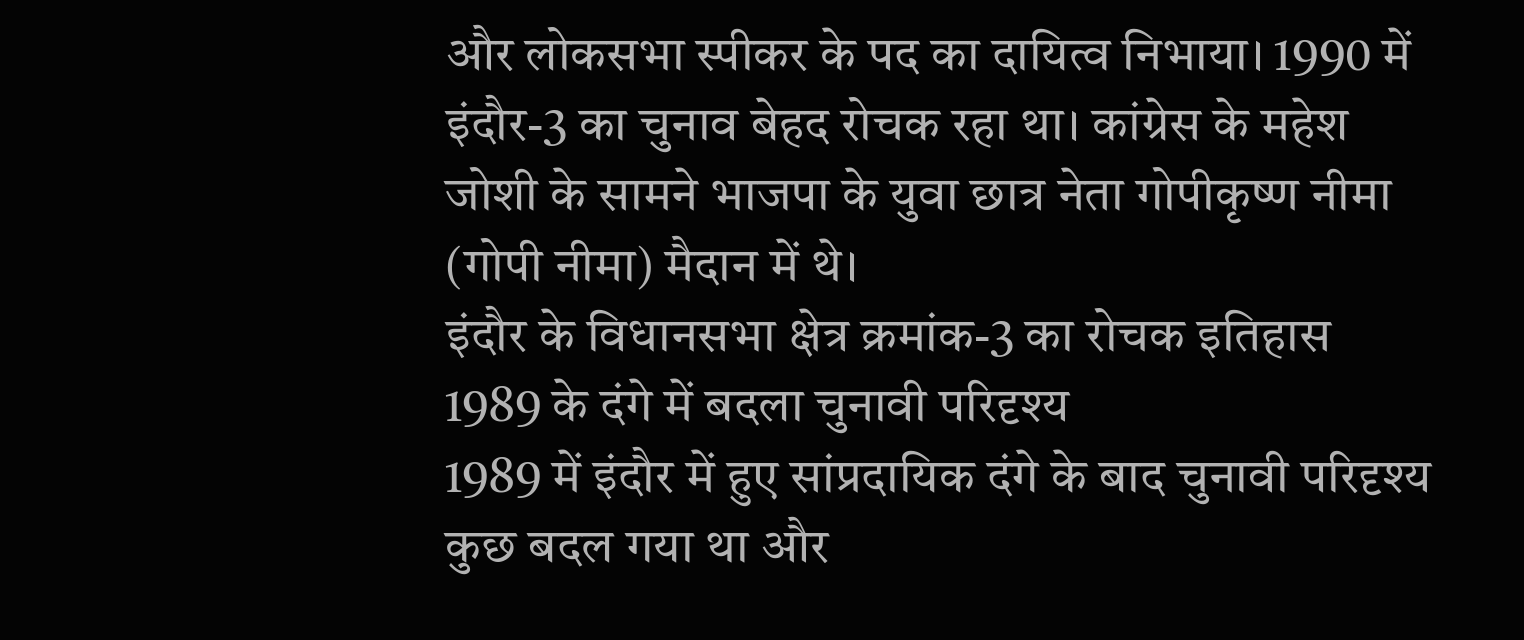और लोकसभा स्पीकर के पद का दायित्व निभाया। 1990 में इंदौर-3 का चुनाव बेहद रोचक रहा था। कांग्रेस के महेश जोशी के सामने भाजपा के युवा छात्र नेता गोपीकृष्ण नीमा (गोपी नीमा) मैदान में थे।
इंदौर के विधानसभा क्षेत्र क्रमांक-3 का रोचक इतिहास
1989 के दंगे में बदला चुनावी परिदृश्य
1989 में इंदौर में हुए सांप्रदायिक दंगे के बाद चुनावी परिदृश्य कुछ बदल गया था और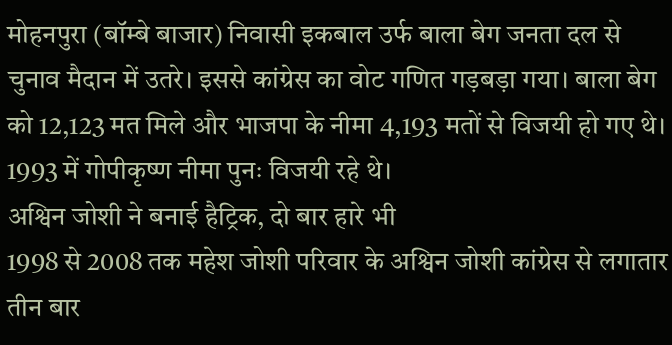मोहनपुरा (बॉम्बे बाजार) निवासी इकबाल उर्फ बाला बेग जनता दल से चुनाव मैदान में उतरे। इससे कांग्रेस का वोट गणित गड़बड़ा गया। बाला बेग को 12,123 मत मिले और भाजपा के नीमा 4,193 मतों से विजयी हो गए थे। 1993 में गोपीकृष्ण नीमा पुनः विजयी रहे थे।
अश्विन जोशी ने बनाई हैट्रिक, दो बार हारे भी
1998 से 2008 तक महेश जोशी परिवार के अश्विन जोशी कांग्रेस से लगातार तीन बार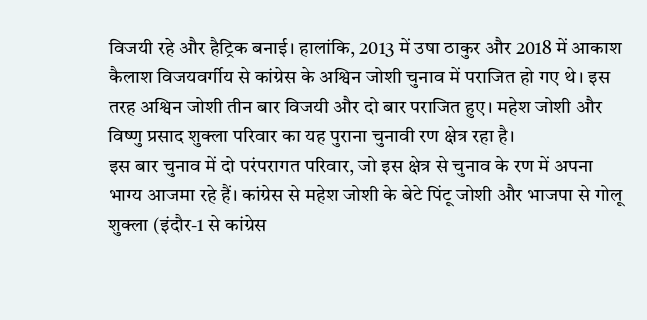विजयी रहे और हैट्रिक बनाई। हालांकि, 2013 में उषा ठाकुर और 2018 में आकाश कैलाश विजयवर्गीय से कांग्रेस के अश्विन जोशी चुनाव में पराजित हो गए थे। इस तरह अश्विन जोशी तीन बार विजयी और दो बार पराजित हुए। महेश जोशी और विष्णु प्रसाद शुक्ला परिवार का यह पुराना चुनावी रण क्षेत्र रहा है।
इस बार चुनाव में दो परंपरागत परिवार, जो इस क्षेत्र से चुनाव के रण में अपना भाग्य आजमा रहे हैं। कांग्रेस से महेश जोशी के बेटे पिंटू जोशी और भाजपा से गोलू शुक्ला (इंदौर-1 से कांग्रेस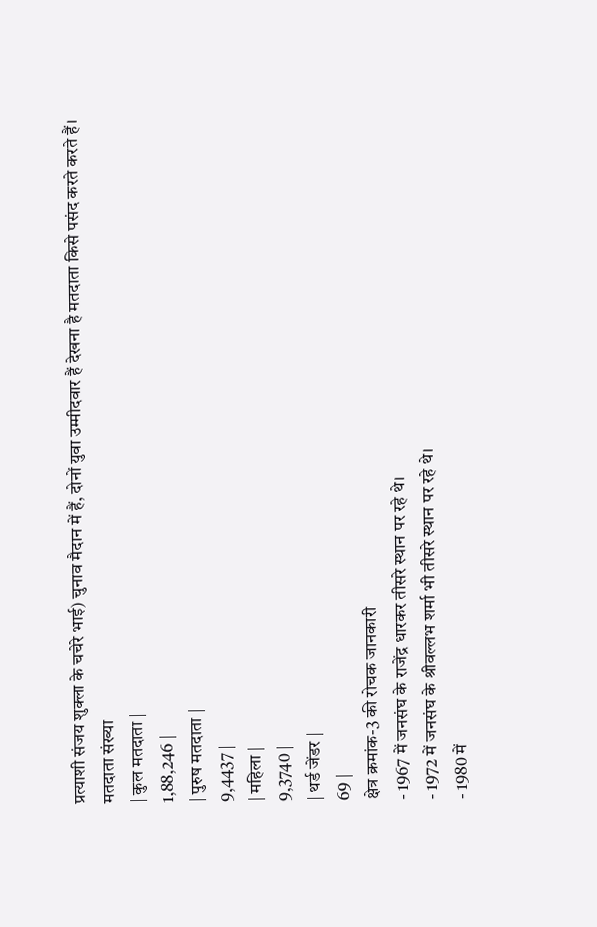प्रत्याशी संजय शुक्ला के चचेरे भाई) चुनाव मैदान में हैं, दोनों युवा उम्मीदवार हैं देखना है मतदाता किसे पसंद करते करते हैं।
मतदाता संख्या
| कुल मतदाता |
1,88,246 |
| पुरुष मतदाता |
9,4437 |
| महिला |
9,3740 |
| थर्ड जेंडर |
69 |
क्षेत्र क्रमांक-3 की रोचक जानकारी
- 1967 में जनसंघ के राजेंद्र धारकर तीसरे स्थान पर रहे थे।
- 1972 में जनसंघ के श्रीवल्लभ शर्मा भी तीसरे स्थान पर रहे थे।
- 1980 में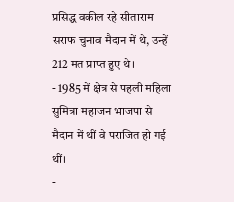प्रसिद्ध वकील रहे सीताराम सराफ चुनाव मैदान में थे, उन्हें 212 मत प्राप्त हुए थे।
- 1985 में क्षेत्र से पहली महिला सुमित्रा महाजन भाजपा से मैदान में थीं वे पराजित हो गई थीं।
-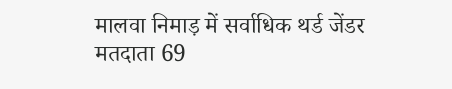मालवा निमाड़ में सर्वाधिक थर्ड जेंडर मतदाता 69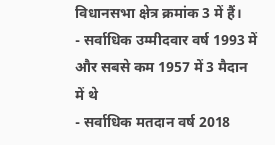विधानसभा क्षेत्र क्रमांक 3 में हैं।
- सर्वाधिक उम्मीदवार वर्ष 1993 में और सबसे कम 1957 में 3 मैदान में थे
- सर्वाधिक मतदान वर्ष 2018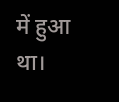में हुआ था।